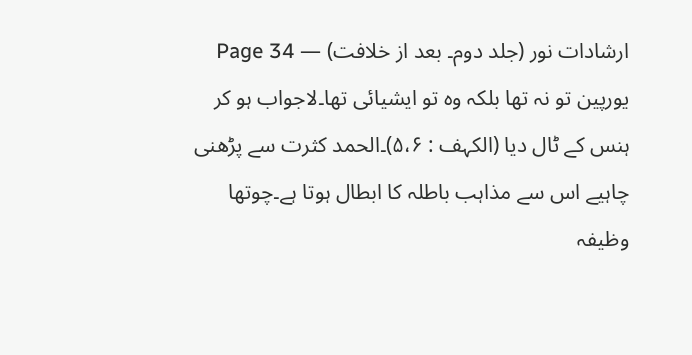ارشادات نور (جلد دوم۔ بعد از خلافت) — Page 34
یورپین تو نہ تھا بلکہ وہ تو ایشیائی تھا۔لاجواب ہو کر ہنس کے ٹال دیا (الکہف : ۵،۶)۔الحمد کثرت سے پڑھنی چاہیے اس سے مذاہب باطلہ کا ابطال ہوتا ہے۔چوتھا وظیفہ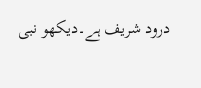درود شریف ہے۔دیکھو نبی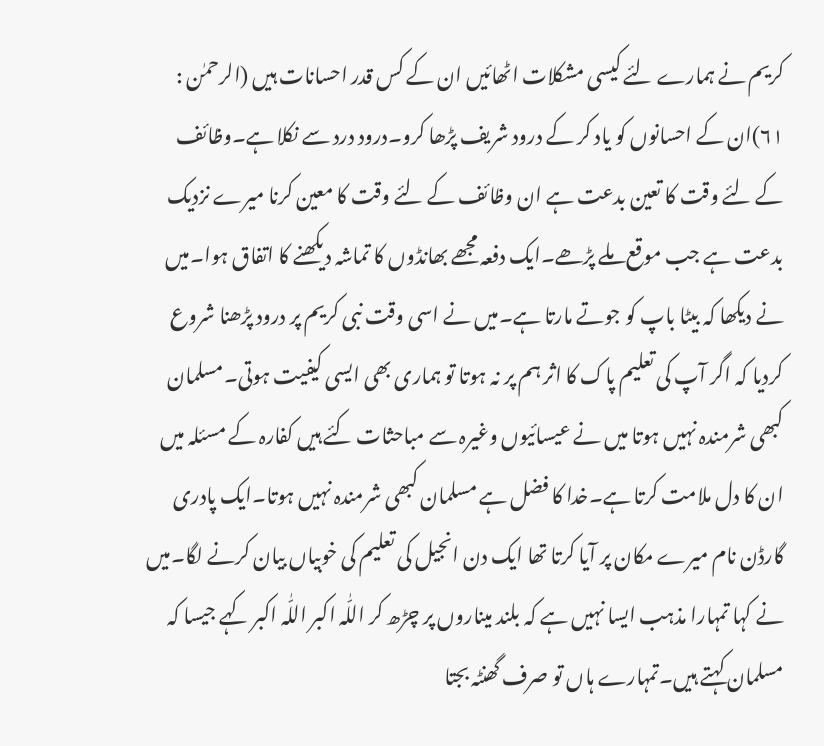کریم نے ہمارے لئے کیسی مشکلات اٹھائیں ان کے کس قدر احسانات ہیں (الرحمٰن : ۶۱)ان کے احسانوں کو یاد کر کے درود شریف پڑھا کرو۔درود درد سے نکلا ہے۔وظائف کے لئے وقت کا تعین بدعت ہے ان وظائف کے لئے وقت کا معین کرنا میرے نزدیک بدعت ہے جب موقع ملے پڑھے۔ایک دفعہ مجھے بھانڈوں کا تماشہ دیکھنے کا اتفاق ہوا۔میں نے دیکھا کہ بیٹا باپ کو جوتے مارتا ہے۔میں نے اسی وقت نبی کریم پر درود پڑھنا شروع کردیا کہ اگر آپ کی تعلیم پاک کا اثر ہم پر نہ ہوتا تو ہماری بھی ایسی کیفیت ہوتی۔مسلمان کبھی شرمندہ نہیں ہوتا میں نے عیسائیوں وغیرہ سے مباحثات کئے ہیں کفارہ کے مسئلہ میں ان کا دل ملامت کرتا ہے۔خدا کا فضل ہے مسلمان کبھی شرمندہ نہیں ہوتا۔ایک پادری گارڈن نام میرے مکان پر آیا کرتا تھا ایک دن انجیل کی تعلیم کی خوبیاں بیان کرنے لگا۔میں نے کہا تمہارا مذہب ایسا نہیں ہے کہ بلند میناروں پر چڑھ کر اللّٰہ اکبر اللّٰہ اکبر کہے جیسا کہ مسلمان کہتے ہیں۔تمہارے ہاں تو صرف گھنٹہ بجتا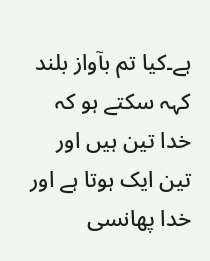ہے۔کیا تم بآواز بلند کہہ سکتے ہو کہ خدا تین ہیں اور تین ایک ہوتا ہے اور خدا پھانسی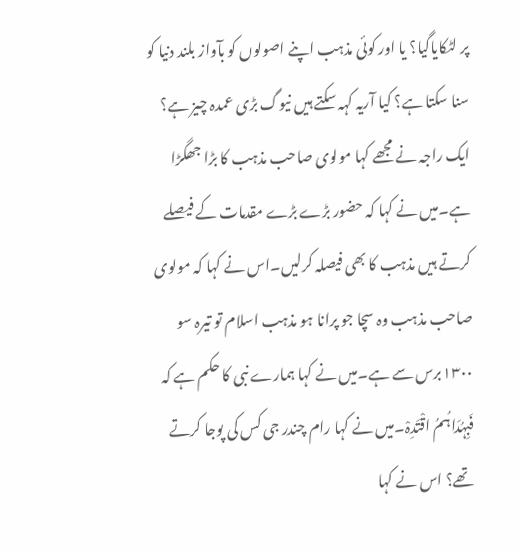پر لٹکایاگیا؟ یا اور کوئی مذہب اپنے اصولوں کو بآواز بلند دنیا کو سنا سکتا ہے؟ کیا آریہ کہہ سکتے ہیں نیوگ بڑی عمدہ چیز ہے؟ ایک راجہ نے مجھے کہا مولوی صاحب مذہب کا بڑا جھگڑا ہے۔میں نے کہا کہ حضور بڑے بڑے مقدمات کے فیصلے کرتے ہیں مذہب کا بھی فیصلہ کرلیں۔اس نے کہا کہ مولوی صاحب مذہب وہ سچا جو پرانا ہو مذہب اسلام تو تیرہ سو ۱۳۰۰برس سے ہے۔میں نے کہا ہمارے نبی کا حکم ہے کہ فَبِہُدَاہُمُ اقْتَدِہْ۔میں نے کہا رام چندر جی کس کی پوجا کرتے تھے؟ اس نے کہا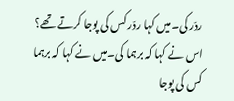ردّر کی۔میں کہا ردّر کس کی پوجا کرتے تھے؟ اس نے کہا کہ برہما کی۔میں نے کہا کہ برہما کس کی پوجا